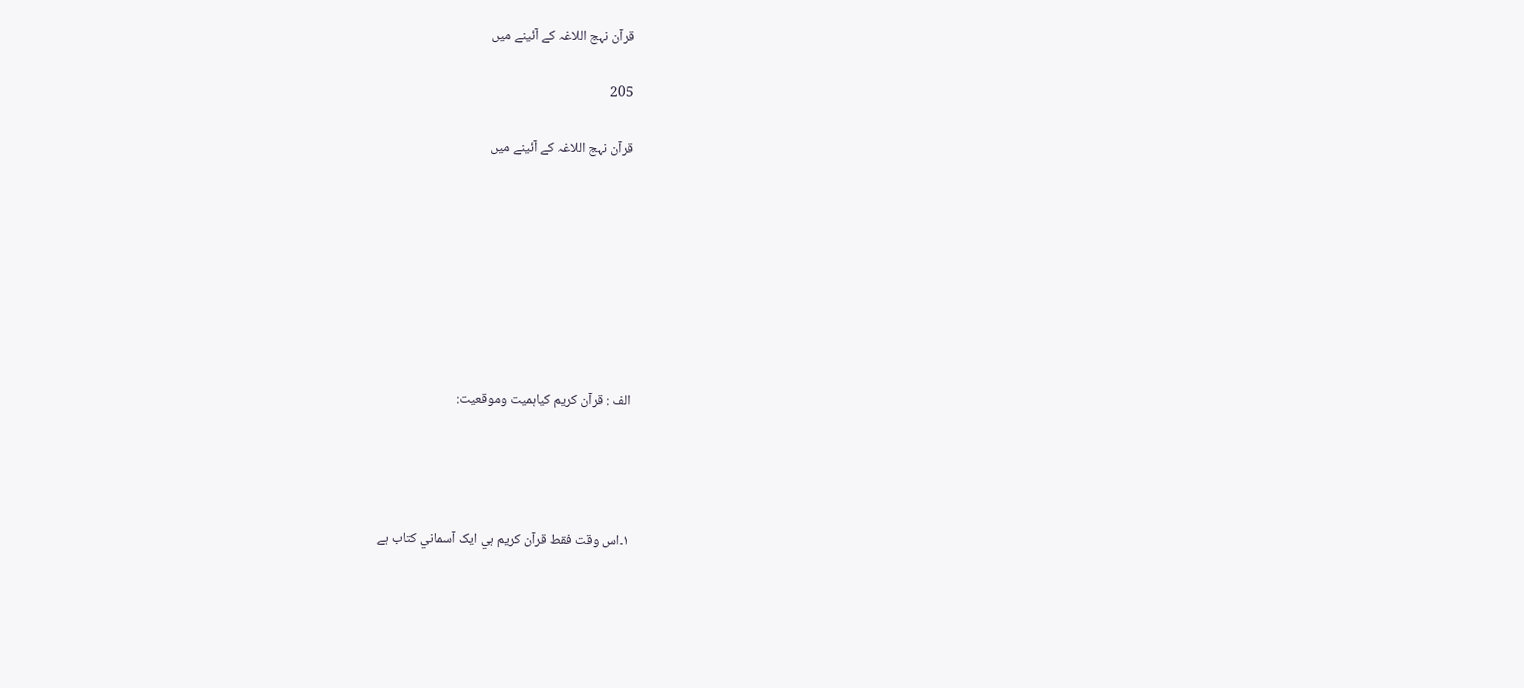قرآن نہج اللاغہ کے آئينے ميں

205

قرآن نہج اللاغہ کے آئينے ميں








الف : قرآن کريم کياہميت وموقعيت:




۱۔اس وقت فقط قرآن کريم ہي ايک آسماني کتاب ہے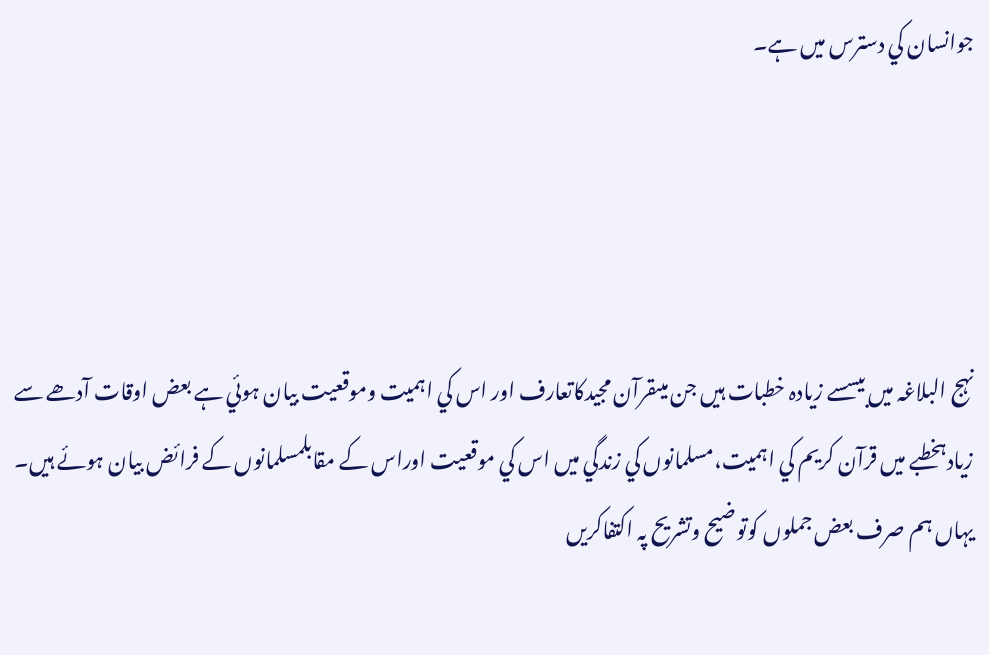جوانسان کي دسترس ميں ہے۔




نہج البلاغہ ميں بيسسے زيادہ خطبات ہيں جن ميںقرآن مجيدکاتعارف اور اس کي اہميت وموقعيت بيان ہوئي ہے بعض اوقات آدھے سے زيادہخطبے ميں قرآن کريم کي اہميت،مسلمانوں کي زندگي ميں اس کي موقعيت اوراس کے مقابلمسلمانوں کے فرائض بيان ہوئے ہيں۔ يہاں ہم صرف بعض جملوں کوتوضيح وتشريح پہ اکتفاکريں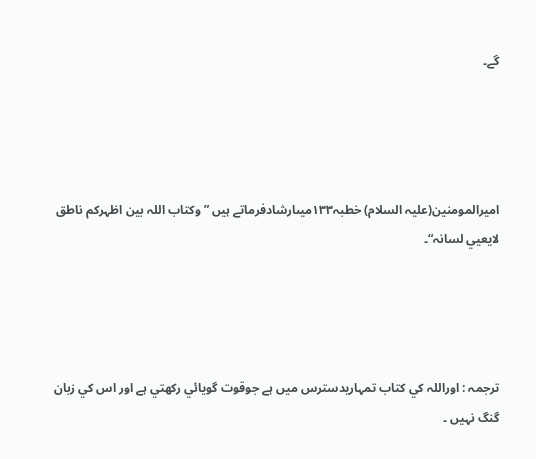گے۔




اميرالمومنين(عليہ السلام) خطبہ۱۳۳ميںارشادفرماتے ہيں ”وکتاب اللہ بين اظہرکم ناطق لايعيي لسانہ“۔




ترجمہ : اوراللہ کي کتاب تمہاريدسترس ميں ہے جوقوت گويائي رکھتي ہے اور اس کي زبان گنگ نہيں ۔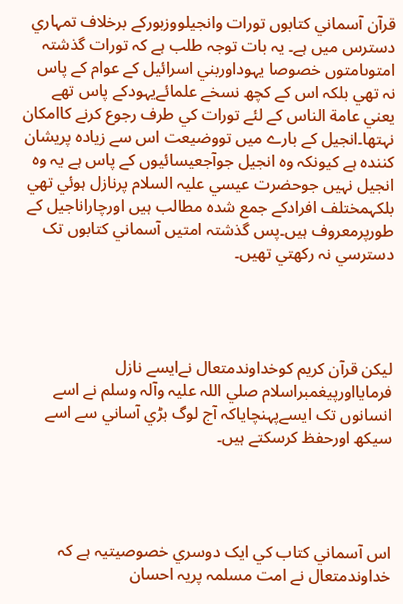قرآن آسماني کتابوں تورات وانجيلووزبورکے برخلاف تمہاري دسترس ميں ہے۔ يہ بات توجہ طلب ہے کہ تورات گذشتہ امتوںامتوں خصوصا يہوداوربني اسرائيل کے عوام کے پاس نہ تھي بلکہ اس کے کچھ نسخے علمائےيہودکے پاس تھے يعني عامة الناس کے لئے تورات کي طرف رجوع کرنے کاامکان نہتھا۔انجيل کے بارے ميں تووضيعت اس سے زيادہ پريشان کنندہ ہے کيونکہ وہ انجيل جوآجعيسائيوں کے پاس ہے يہ وہ انجيل نہيں جوحضرت عيسي عليہ السلام پرنازل ہوئي تھي بلکہمختلف افرادکے جمع شدہ مطالب ہيں اورچاراناجيل کے طورپرمعروف ہيں۔پس گذشتہ امتيں آسماني کتابوں تک دسترسي نہ رکھتي تھيں۔




ليکن قرآن کريم کوخداوندمتعال نےايسے نازل فرمايااورپيغمبراسلام صلي اللہ عليہ وآلہ وسلم نے اسے انسانوں تک ايسےپہنچاياکہ آج لوگ بڑي آساني سے اسے سيکھ اورحفظ کرسکتے ہيں۔




اس آسماني کتاب کي ايک دوسري خصوصيتيہ ہے کہ خداوندمتعال نے امت مسلمہ پريہ احسان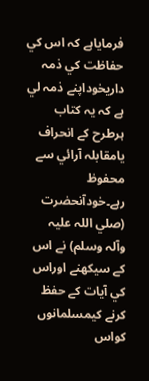فرماياہے کہ اس کي حفاظت کي ذمہ داريخوداپنے ذمہ لي ہے کہ يہ کتاب ہرطرح کے انحراف يامقابلہ آرائي سے محفوظ رہے۔خودآنحضرت (صلي اللہ عليہ وآلہ وسلم) نے اس کے سيکھنے اوراس کي آيات کے حفظ کرنے کيمسلمانوں کواس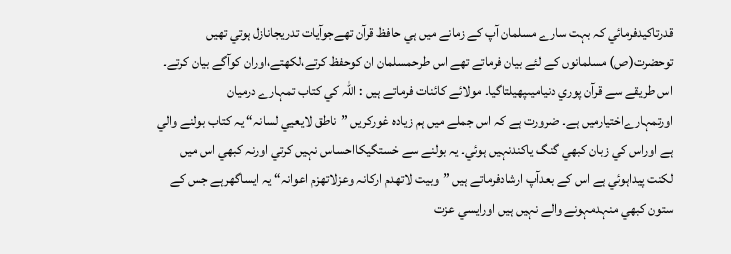قدرتاکيدفرمائي کہ بہت سارے مسلمان آپ کے زمانے ميں ہي حافظ قرآن تھےجوآيات تدريجانازل ہوتي تھيں توحضرت(ص) مسلمانوں کے لئے بيان فرماتے تھے اس طرحمسلمان ان کوحفظ کرتے،لکھتے،اوران کوآگے بيان کرتے۔ اس طريقے سے قرآن پوري دنياميںپھيلتاگيا۔ مولائے کائنات فرماتے ہيں : اللہ کي کتاب تمہارے درميان اورتمہارےاختيارميں ہے۔ ضرورت ہے کہ اس جملے ميں ہم زيادہ غورکريں ”ناطق لايعيي لسانہ“ يہ کتاب بولنے والي ہے اوراس کي زبان کبھي گنگ ياکندنہيں ہوئي۔ يہ بولنے سے خستگيکااحساس نہيں کرتي اورنہ کبھي اس ميں لکنت پيداہوئي ہے اس کے بعدآپ ارشادفرماتے ہيں ”وبيت لاتھدم ارکانہ وعزلاتھزم اعوانہ“ يہ ايساگھرہے جس کے ستون کبھي منہدمہونے والے نہيں ہيں اورايسي عزت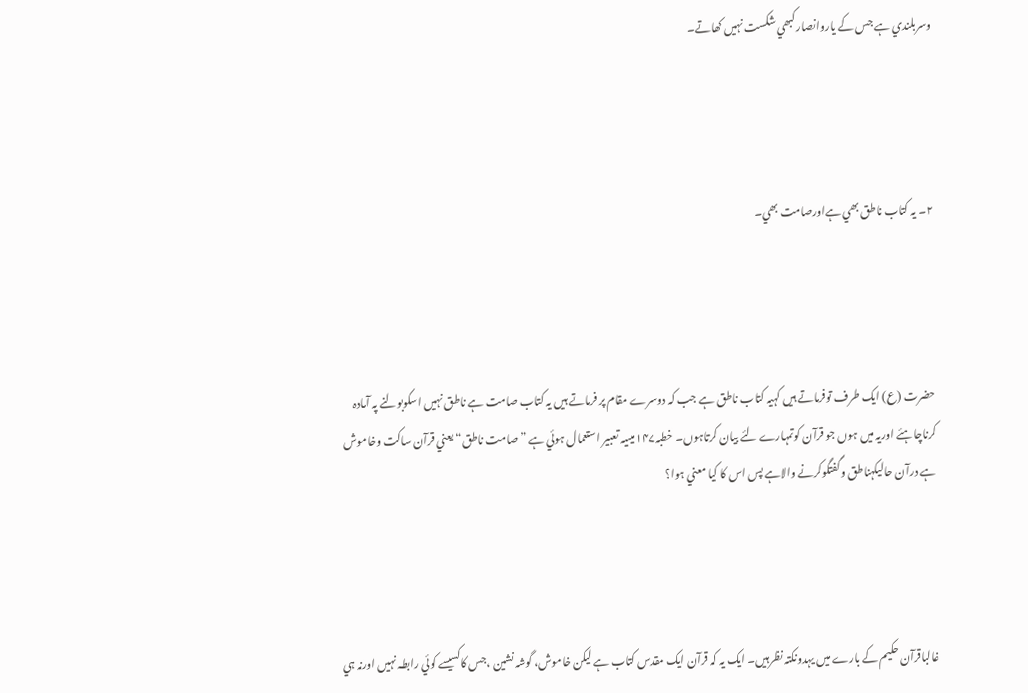وسربلندي ہے جس کے ياروانصارکبھي شکست نہيں کھاتے۔




۲۔ يہ کتاب ناطق بھي ہےاورصامت بھي۔




حضرت (ع) ايک طرف توفرماتے ہيں کہيہ کتاب ناطق ہے جب کہ دوسرے مقام پر فرماتے ہيں يہ کتاب صامت ہے ناطق نہيں اسکوبولنے پہ آمادہ کرناچاہئے اوريہ ميں ہوں جو قرآن کوتمہارے لئے بيان کرتاہوں۔ خطبہ۱۴۷ميںيہ تعبير استعمال ہوئي ہے ”صامت ناطق“ يعني قرآن ساکت وخاموش ہے درآن حاليکہناطق وگفتگوکرنے والاہے پس اس کا کيا معني ہوا؟




غالباقرآن حکيم کے بارے ميں يہدونکتہ نظرہيں۔ ايک يہ کہ قرآن ايک مقدس کتاب ہے ليکن خاموش، گوشہ نشين ،جس کاکسيسے کوئي رابطہ نہيں اورنہ ہي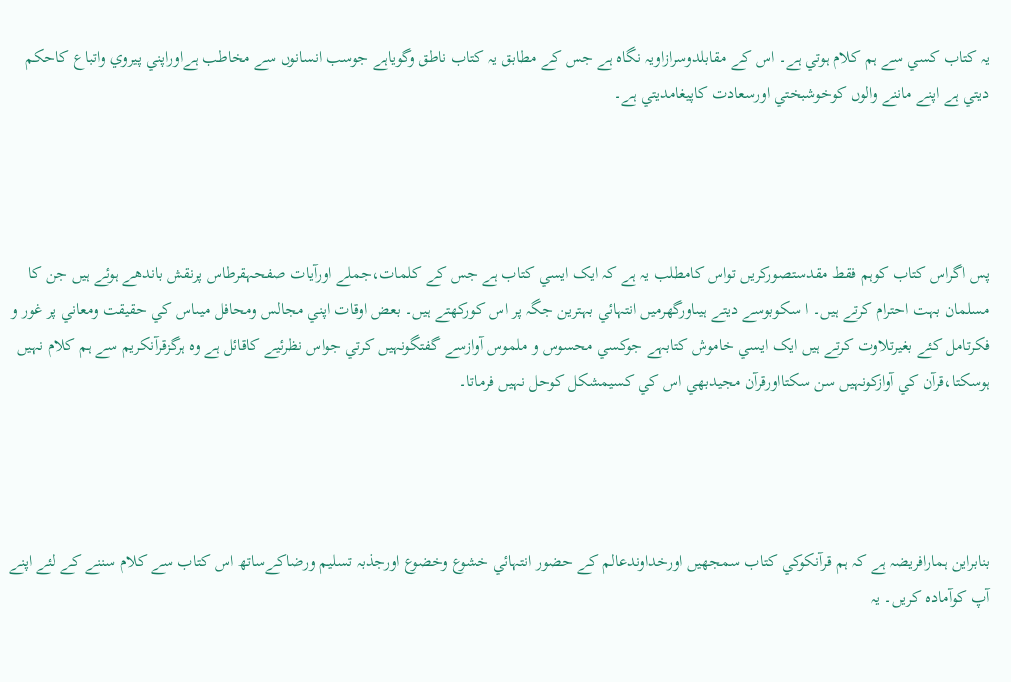يہ کتاب کسي سے ہم کلام ہوتي ہے۔ اس کے مقابلدوسرازاويہ نگاہ ہے جس کے مطابق يہ کتاب ناطق وگوياہے جوسب انسانوں سے مخاطب ہےاوراپني پيروي واتباع کاحکم ديتي ہے اپنے ماننے والوں کوخوشبختي اورسعادت کاپيغامديتي ہے۔




پس اگراس کتاب کوہم فقط مقدستصورکريں تواس کامطلب يہ ہے کہ ايک ايسي کتاب ہے جس کے کلمات،جملے اورآيات صفحہقرطاس پرنقش باندھے ہوئے ہيں جن کا مسلمان بہت احترام کرتے ہيں۔ ا سکوبوسے ديتے ہيںاورگھرميں انتہائي بہترين جگہ پر اس کورکھتے ہيں۔ بعض اوقات اپني مجالس ومحافل ميںاس کي حقيقت ومعاني پر غور و فکرتامل کئے بغيرتلاوت کرتے ہيں ايک ايسي خاموش کتابہے جوکسي محسوس و ملموس آوازسے گفتگونہيں کرتي جواس نظرئيے کاقائل ہے وہ ہرگزقرآنکريم سے ہم کلام نہيں ہوسکتا،قرآن کي آوازکونہيں سن سکتااورقرآن مجيدبھي اس کي کسيمشکل کوحل نہيں فرماتا۔




بنابراين ہمارافريضہ ہے کہ ہم قرآنکوکي کتاب سمجھيں اورخداوندعالم کے حضور انتہائي خشوع وخضوع اورجذبہ تسليم ورضاکےساتھ اس کتاب سے کلام سننے کے لئے اپنے آپ کوآمادہ کريں۔ يہ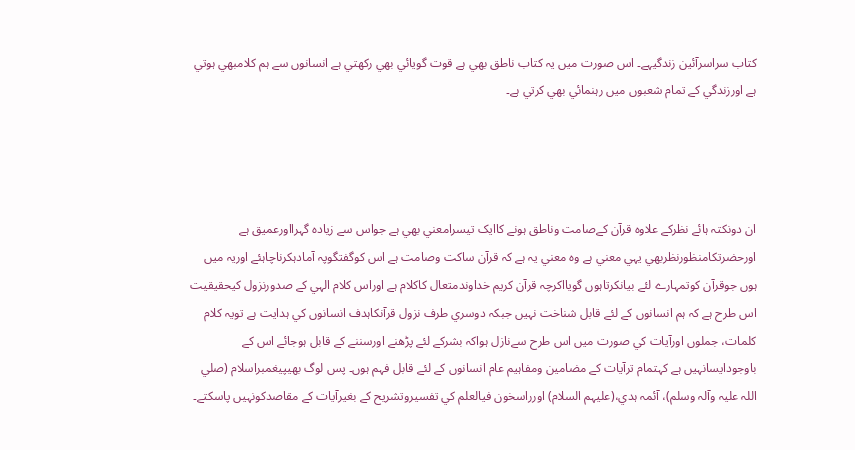کتاب سراسرآئين زندگيہے۔ اس صورت ميں يہ کتاب ناطق بھي ہے قوت گويائي بھي رکھتي ہے انسانوں سے ہم کلامبھي ہوتي ہے اورزندگي کے تمام شعبوں ميں رہنمائي بھي کرتي ہے۔




ان دونکتہ ہائے نظرکے علاوہ قرآن کےصامت وناطق ہونے کاايک تيسرامعني بھي ہے جواس سے زيادہ گہرااورعميق ہے اورحضرتکامنظورنظربھي يہي معني ہے وہ معني يہ ہے کہ قرآن ساکت وصامت ہے اس کوگفتگوپہ آمادہکرناچاہئے اوريہ ميں ہوں جوقرآن کوتمہارے لئے بيانکرتاہوں گويااکرچہ قرآن کريم خداوندمتعال کاکلام ہے اوراس کلام الہي کے صدورنزول کيحقيقيت اس طرح ہے کہ ہم انسانوں کے لئے قابل شناخت نہيں جبکہ دوسري طرف نزول قرآنکاہدف انسانوں کي ہدايت ہے تويہ کلام کلمات، جملوں اورآيات کي صورت ميں اس طرح سےنازل ہواکہ بشرکے لئے پڑھنے اورسننے کے قابل ہوجائے اس کے باوجودايسانہيں ہے کہتمام ترآيات کے مضامين ومفاہيم عام انسانوں کے لئے قابل فہم ہوں۔ پس لوگ بھيپيغمبراسلام (صلي اللہ عليہ وآلہ وسلم)، آئمہ ہدي،(عليہم السلام) اورراسخون فيالعلم کي تفسيروتشريح کے بغيرآيات کے مقاصدکونہيں پاسکتے۔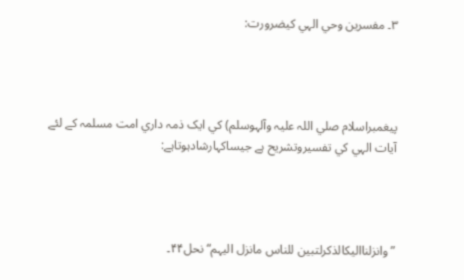۳۔ مفسرين وحي الہي کيضرورت:




پيغمبراسلام صلي اللہ عليہ وآلہوسلم) کي ايک ذمہ داري امت مسلمہ کے لئے آيات الہي کي تفسيروتشريح ہے جيساکہارشادہوتاہے:




”وانزلنااليکالذکرلتبين للناس مانزل اليہم“نحل۴۴۔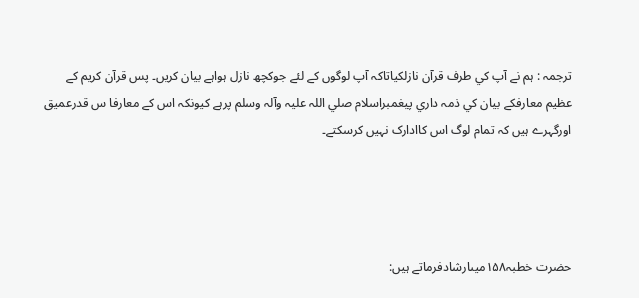ترجمہ : ہم نے آپ کي طرف قرآن نازلکياتاکہ آپ لوگوں کے لئے جوکچھ نازل ہواہے بيان کريں۔ پس قرآن کريم کے عظيم معارفکے بيان کي ذمہ داري پيغمبراسلام صلي اللہ عليہ وآلہ وسلم پرہے کيونکہ اس کے معارفا س قدرعميق اورگہرے ہيں کہ تمام لوگ اس کاادارک نہيں کرسکتے۔




حضرت خطبہ۱۵۸ميںارشادفرماتے ہيں: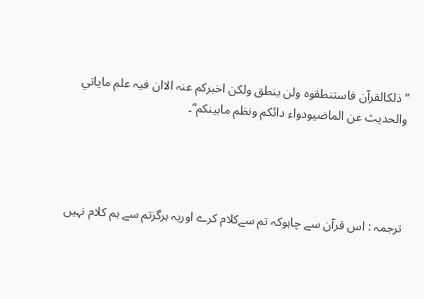”ذلکالقرآن فاستنطقوہ ولن ينطق ولکن اخبرکم عنہ الاان فيہ علم ماياتي والحديث عن الماضيودواء دائکم ونظم مابينکم“۔




ترجمہ : اس قرآن سے چاہوکہ تم سےکلام کرے اوريہ ہرگزتم سے ہم کلام نہيں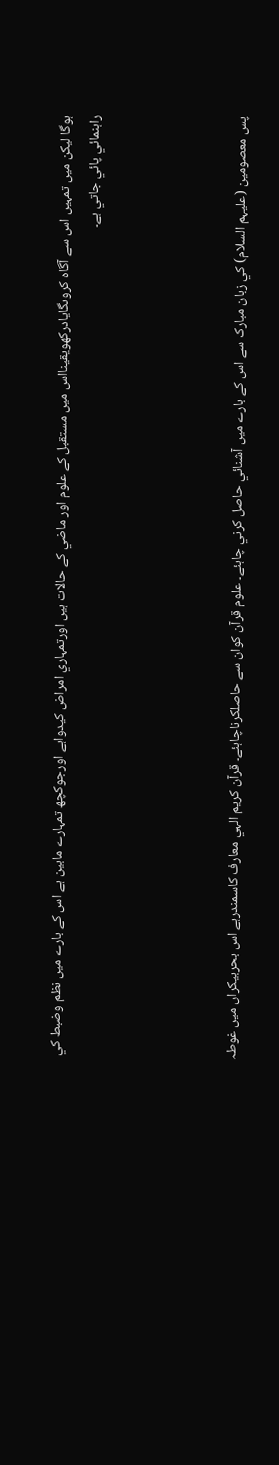ہوگا ليکن ميں تمہيں اس سے آگاہ کروںگايادرکھويقينااس ميں مستقبل کے علوم اور ماضي کے حالات ہيں اورتمہاري امراض کيدواہے اورجوکچھ تمہارے مابين ہے اس کے بارے ميں نظم وضبط کي راہنمائي پائي جاتي ہے۔




پس معصومين (عليہم السلام) کي زبان مبارک سے اس کے بارے ميں آشنائي حاصل کرني چاہئے۔ علوم قرآن کوان سے حاصلکرناچاہئے۔ قرآن کريم الہي معارف کاسمندرہے اس بحربيکراں ميں غوطہ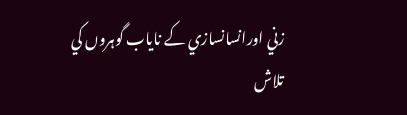زني اورانسانسازي کے ناياب گوہروں کي تلاش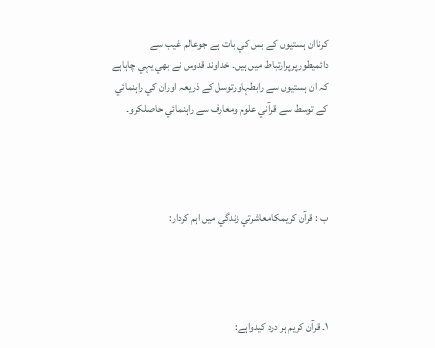کرناان ہستيوں کے بس کي بات ہے جوعالم غيب سے دائميطورپرپرارتباط ميں ہيں۔ خداوند قدوس نے بھي يہي چاہاہے کہ ان ہستيوں سے رابطہاورتوسل کے ذريعہ اوران کي راہنمائي کے توسط سے قرآني علوم ومعارف سے راہنمائي حاصلکرو۔




ب : قرآن کريمکامعاشرتي زندگي ميں اہم کردار:




۱۔ قرآن کريم ہر درد کيدواہے: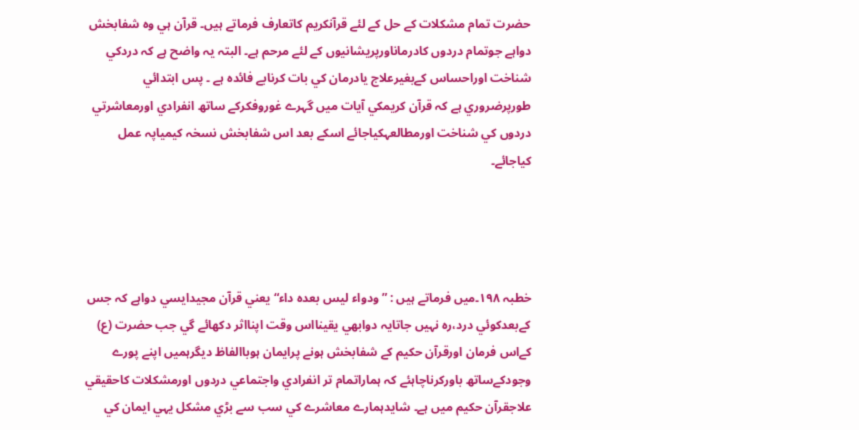حضرت تمام مشکلات کے حل کے لئے قرآنکريم کاتعارف فرماتے ہيں۔ قرآن ہي وہ شفابخش دواہے جوتمام دردوں کادرماناورپريشانيوں کے لئے مرحم ہے۔ البتہ يہ واضح ہے کہ دردکي شناخت اوراحساس کےبغيرعلاج يادرمان کي بات کرنابے فائدہ ہے ۔ پس ابتدائي طورپرضروري ہے کہ قرآن کريمکي آيات ميں گہرے غوروفکرکے ساتھ انفرادي اورمعاشرتي دردوں کي شناخت اورمطالعہکياجائے اسکے بعد اس شفابخش نسخہ کيمياپہ عمل کياجائے۔




خطبہ ۱۹۸۔ميں فرماتے ہيں : ”ودواء ليس بعدہ داء“ يعني قرآن مجيدايسي دواہے کہ جس کےبعدکوئي درد،رہ نہيں جاتايہ دوابھي يقينااس وقت اپنااثر دکھائے گي جب حضرت (ع) کےاس فرمان اورقرآن حکيم کے شفابخش ہونے پرايمان ہوباالفاظ ديگرہميں اپنے پورے وجودکےساتھ باورکرناچاہئے کہ ہماراتمام تر انفرادي واجتماعي دردوں اورمشکلات کاحقيقي علاجقرآن حکيم ميں ہے۔ شايدہمارے معاشرے کي سب سے بڑي مشکل يہي ايمان کي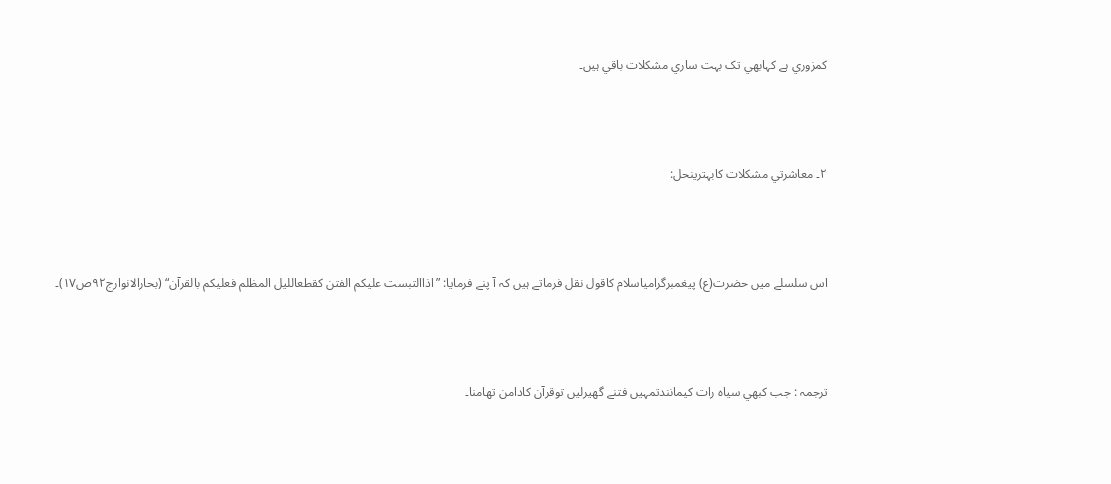کمزوري ہے کہابھي تک بہت ساري مشکلات باقي ہيں۔




۲۔ معاشرتي مشکلات کابہترينحل:




اس سلسلے ميں حضرت(ع) پيغمبرگرامياسلام کاقول نقل فرماتے ہيں کہ آ پنے فرمايا: ”اذاالتبست عليکم الفتن کقطعالليل المظلم فعليکم بالقرآن“ (بحارالانوارج۹۲ص۱۷)۔




ترجمہ : جب کبھي سياہ رات کيمانندتمہيں فتنے گھيرليں توقرآن کادامن تھامنا۔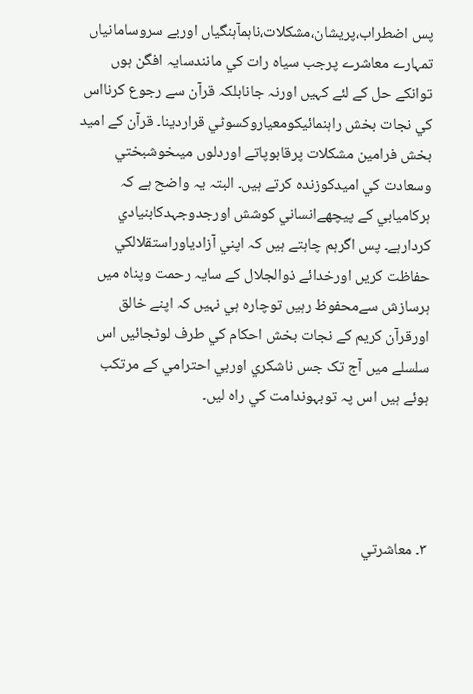پس اضطراب،پريشان،مشکلات،ناہمآہنگياں اوربے سروسامانياں تمہارے معاشرے پرجب سياہ رات کي مانندسايہ افگن ہوں توانکے حل کے لئے کہيں اورنہ جانابلکہ قرآن سے رجوع کرنااس کي نجات بخش راہنمائيکومعياروکسوٹي قراردينا۔ قرآن کے اميد بخش فرامين مشکلات پرقابوپاتے اوردلوں ميںخوشبختي وسعادت کي اميدکوزندہ کرتے ہيں۔ البتہ يہ واضح ہے کہ ہرکاميابي کے پيچھےانساني کوشش اورجدوجہدکابنيادي کردارہے۔ پس اگرہم چاہتے ہيں کہ اپني آزادياوراستقلالکي حفاظت کريں اورخدائے ذوالجلال کے سايہ رحمت وپناہ ميں ہرسازش سےمحفوظ رہيں توچارہ ہي نہيں کہ اپنے خالق اورقرآن کريم کے نجات بخش احکام کي طرف لوٹجائيں اس سلسلے ميں آج تک جس ناشکري اوربي احترامي کے مرتکب ہوئے ہيں اس پہ توبہوندامت کي راہ ليں۔




۳۔ معاشرتي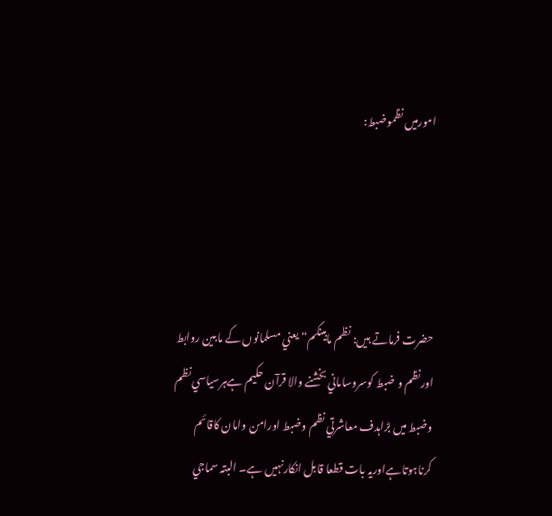امورميں نظموضبط:




حضرت فرماتے ہيں: نظم مابينکم“ يعني مسلمانوں کے مابين روابط اورنظم و ضبط کوسروساماني بخشنے والا قرآن حکيم ہےہرسياسي نظم وضبط ميں بڑاہدف معاشرتي نظم وضبط اورامن وامان کاقائم کرناہوتاہےاوريہ بات قطعا قابل انکارنہيں ہے۔ البتہ سماجي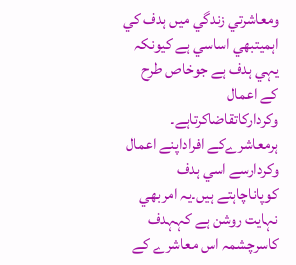ومعاشرتي زندگي ميں ہدف کي اہميتبھي اساسي ہے کيونکہ يہي ہدف ہے جوخاص طرح کے اعمال وکردارکاتقاضاکرتاہے۔ ہرمعاشرےکے افراداپنے اعمال وکردارسے اسي ہدف کوپاناچاہتے ہيں۔يہ امربھي نہايت روشن ہے کہہدف کاسرچشمہ اس معاشرے کے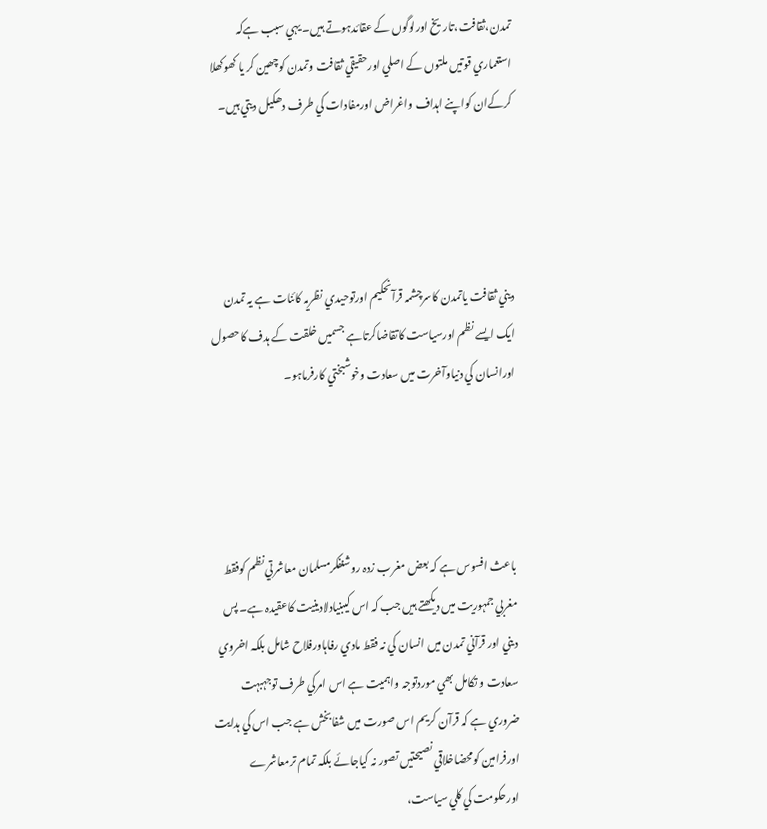تمدن،ثقافت،تاريخ اورلوگوں کے عقائدہوتے ہيں۔ يہي سبب ہےکہ استعماري قوتيں ملتوں کے اصلي اورحقيقي ثقافت وتمدن کوچھين کر يا کھوکھلا کرکےان کواپنے اہداف واغراض اورمفادات کي طرف دھکيل ديتي ہيں۔




ديني ثقافت ياتمدن کاسرچشمہ قرآنحکيم اورتوحيدي نظريہ کائنات ہے يہ تمدن ايک ايسے نظم اورسياست کاتقاضاکرتاہے جسميں خلقت کے ہدف کاحصول اورانسان کي دنياوآخرت ميں سعادت وخوشبختي کارفرماہو۔




باعث افسوس ہے کہ بعض مغرب زدہ روشنفکرمسلمان معاشرتي نظم کوفقط مغربي جمہوريت ميں ديکھتے ہيں جب کہ اس کيبنيادلادينيت کاعقيدہ ہے۔ پس ديني اور قرآني تمدن ميں انسان کي نہ فقط مادي رفاہاورفلاح شامل بلکہ اخروي سعادت و تکامل بھي موردتوجہ واہميت ہے اس امرکي طرف توجہبہت ضروري ہے کہ قرآن کريم اس صورت ميں شفابخش ہے جب اس کي ہدايت اورفرامين کومحضاخلاقي نصيحتيں تصور نہ کياجائے بلکہ تمام ترمعاشرے اورحکومت کي کلي سياست،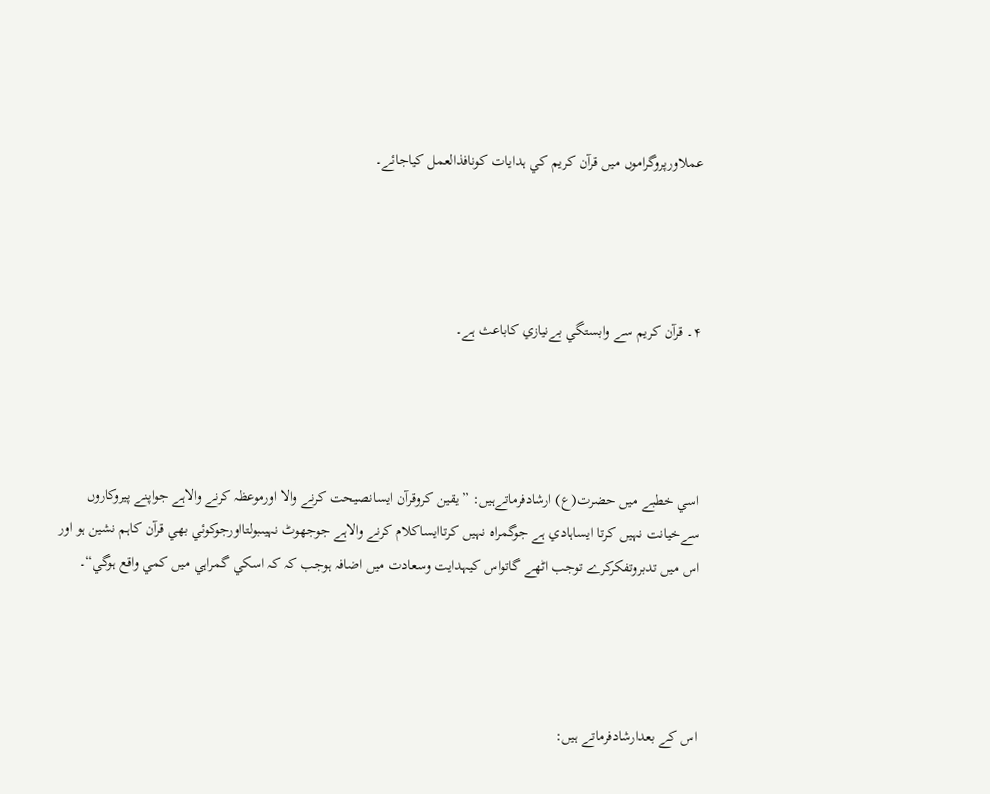عملاورپروگراموں ميں قرآن کريم کي ہدايات کونافذالعمل کياجائے۔




۴۔ قرآن کريم سے وابستگي بےنيازي کاباعث ہے۔




اسي خطبے ميں حضرت(ع) ارشادفرماتےہيں: ”يقين کروقرآن ايسانصيحت کرنے والا اورموعظہ کرنے والاہے جواپنے پيروکاروں سےخيانت نہيں کرتا ايساہادي ہے جوگمراہ نہيں کرتاايساکلام کرنے والاہے جوجھوٹ نہيںبولتااورجوکوئي بھي قرآن کاہم نشين ہو اور اس ميں تدبروتفکرکرے توجب اٹھے گاتواس کيہدايت وسعادت ميں اضافہ ہوجب کہ کہ اسکي گمراہي ميں کمي واقع ہوگي“۔




اس کے بعدارشادفرماتے ہيں: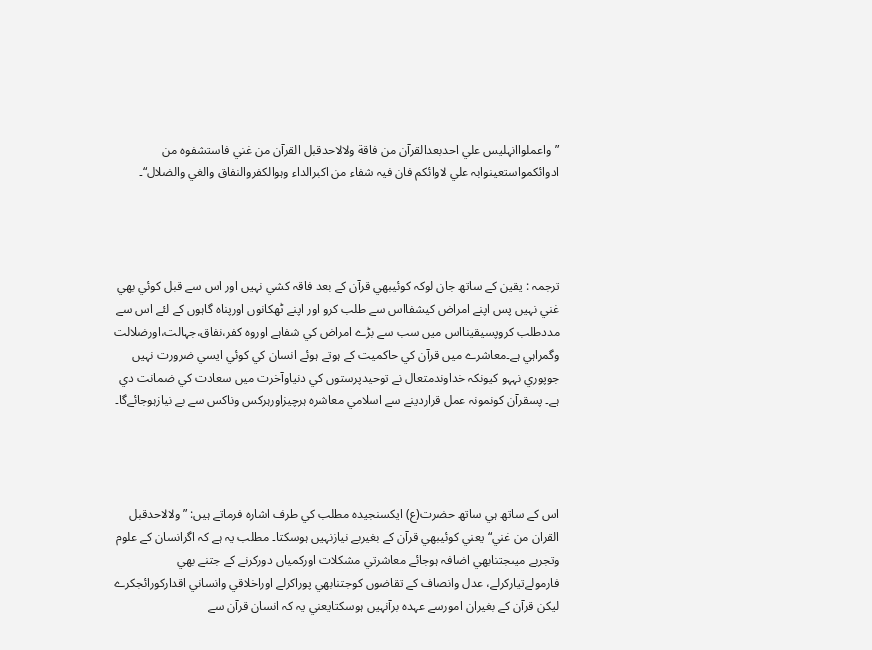”واعملواانہليس علي احدبعدالقرآن من فاقة ولالاحدقبل القرآن من غني فاستشفوہ من ادوائکمواستعينوابہ علي لاوائکم فان فيہ شفاء من اکبرالداء وہوالکفروالنفاق والغي والضلال“۔




ترجمہ : يقين کے ساتھ جان لوکہ کوئيبھي قرآن کے بعد فاقہ کشي نہيں اور اس سے قبل کوئي بھي غني نہيں پس اپنے امراض کيشفااس سے طلب کرو اور اپنے ٹھکانوں اورپناہ گاہوں کے لئے اس سے مددطلب کروپسيقينااس ميں سب سے بڑے امراض کي شفاہے اوروہ کفر،نفاق،جہالت،اورضلالت وگمراہي ہے۔معاشرے ميں قرآن کي حاکميت کے ہوتے ہوئے انسان کي کوئي ايسي ضرورت نہيں جوپوري نہہو کيونکہ خداوندمتعال نے توحيدپرستوں کي دنياوآخرت ميں سعادت کي ضمانت دي ہے۔ پسقرآن کونمونہ عمل قراردينے سے اسلامي معاشرہ ہرچيزاورہرکس وناکس سے بے نيازہوجائےگا۔




اس کے ساتھ ہي ساتھ حضرت(ع) ايکسنجيدہ مطلب کي طرف اشارہ فرماتے ہيں: ”ولالاحدقبل القران من غني“ يعني کوئيبھي قرآن کے بغيربے نيازنہيں ہوسکتا۔ مطلب يہ ہے کہ اگرانسان کے علوم وتجربے ميںجتنابھي اضافہ ہوجائے معاشرتي مشکلات اورکمياں دورکرنے کے جتنے بھي فارمولےتيارکرلے، عدل وانصاف کے تقاضوں کوجتنابھي پوراکرلے اوراخلاقي وانساني اقدارکورائجکرے ليکن قرآن کے بغيران امورسے عہدہ برآنہيں ہوسکتايعني يہ کہ انسان قرآن سے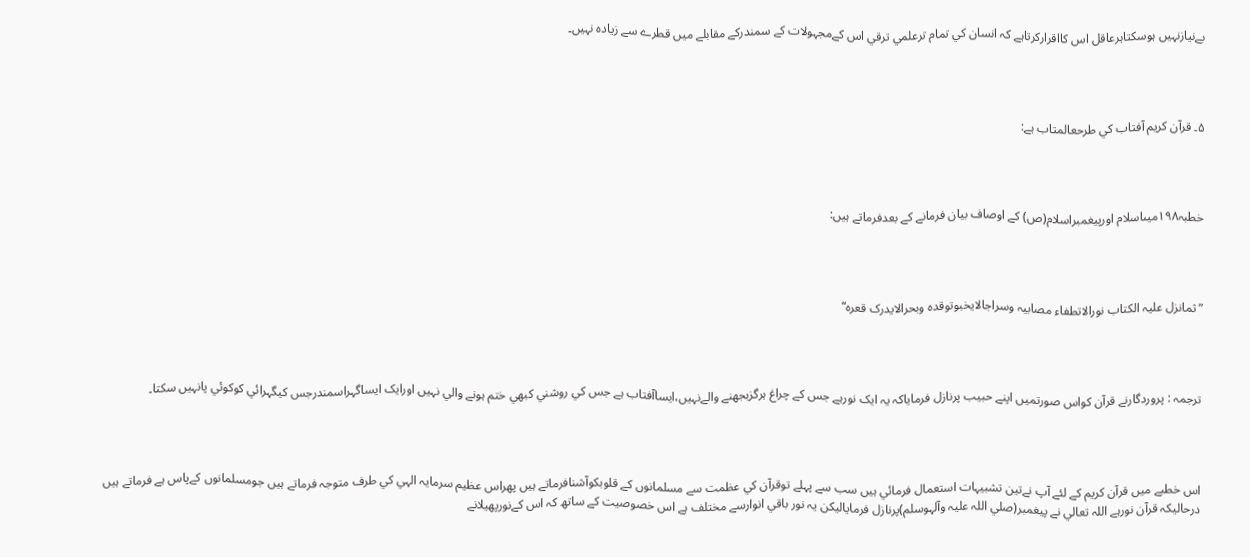بےنيازنہيں ہوسکتاہرعاقل اس کااقرارکرتاہے کہ انسان کي تمام ترعلمي ترقي اس کےمجہولات کے سمندرکے مقابلے ميں قطرے سے زيادہ نہيں۔




۵۔ قرآن کريم آفتاب کي طرحعالمتاب ہے:




خطبہ۱۹۸ميںاسلام اورپيغمبراسلام(ص) کے اوصاف بيان فرمانے کے بعدفرماتے ہيں:




”ثمانزل عليہ الکتاب نورالاتطفاء مصابيہ وسراجالايخبوتوقدہ وبحرالايدرک قعرہ“




ترجمہ : پروردگارنے قرآن کواس صورتميں اپنے حبيب پرنازل فرماياکہ يہ ايک نورہے جس کے چراغ ہرگزبجھنے والےنہيں،ايساآفتاب ہے جس کي روشني کبھي ختم ہونے والي نہيں اورايک ايساگہراسمندرجس کيگہرائي کوکوئي پانہيں سکتا۔




اس خطبے ميں قرآن کريم کے لئے آپ نےتين تشبيہات استعمال فرمائي ہيں سب سے پہلے توقرآن کي عظمت سے مسلمانوں کے قلوبکوآشنافرماتے ہيں پھراس عظيم سرمايہ الہي کي طرف متوجہ فرماتے ہيں جومسلمانوں کےپاس ہے فرماتے ہيں درحاليکہ قرآن نورہے اللہ تعالي نے پيغمبر(صلي اللہ عليہ وآلہوسلم)پرنازل فرماياليکن يہ نور باقي انوارسے مختلف ہے اس خصوصيت کے ساتھ کہ اس کےنورپھيلانے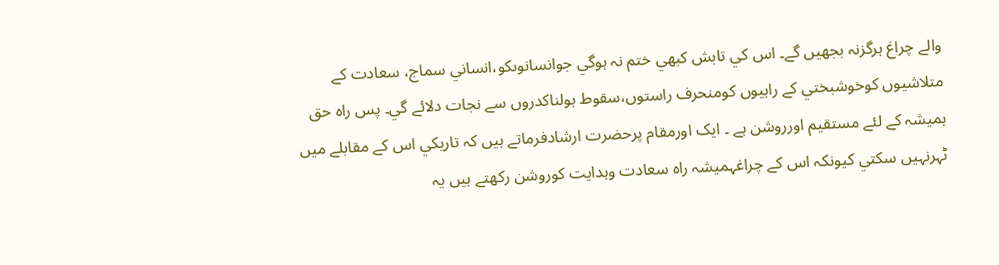والے چراغ ہرگزنہ بجھيں گے۔ اس کي تابش کبھي ختم نہ ہوگي جوانسانوںکو،انساني سماج، سعادت کے متلاشيوں کوخوشبختي کے راہيوں کومنحرف راستوں،سقوط ہولناکدروں سے نجات دلائے گي۔ پس راہ حق ہميشہ کے لئے مستقيم اورروشن ہے ۔ ايک اورمقام پرحضرت ارشادفرماتے ہيں کہ تاريکي اس کے مقابلے ميں ٹہرنہيں سکتي کيونکہ اس کے چراغہميشہ راہ سعادت وہدايت کوروشن رکھتے ہيں يہ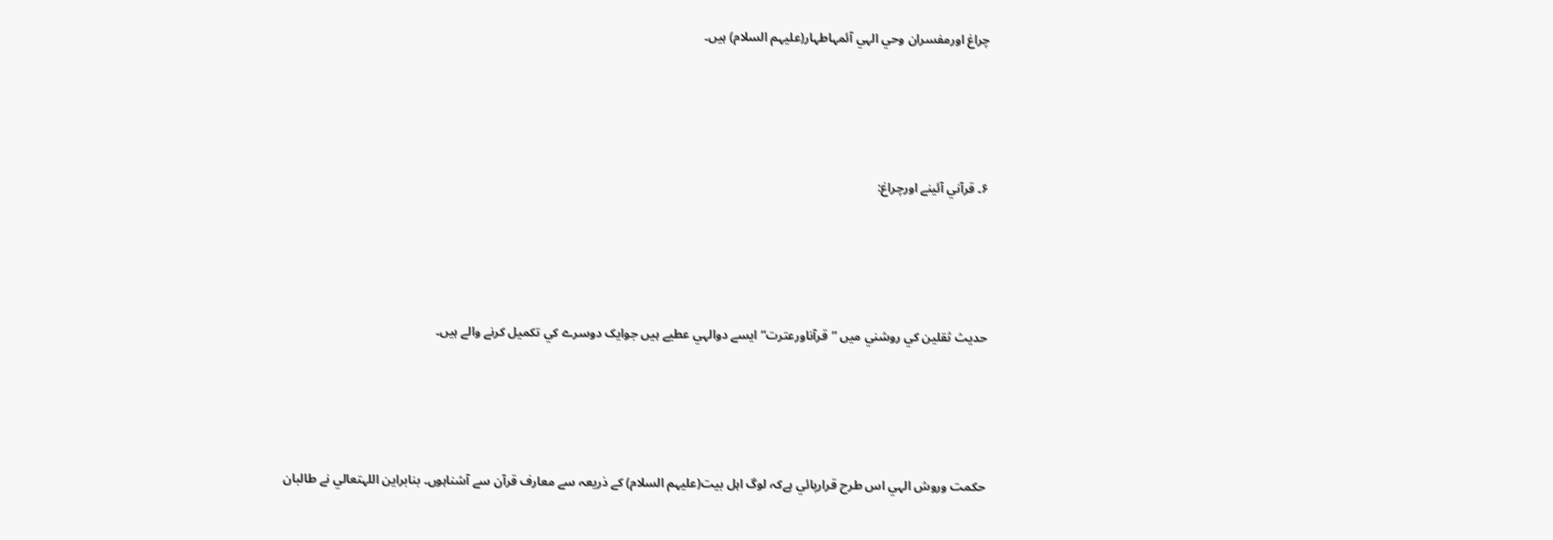چراغ اورمفسران وحي الہي آئمہاطہار(عليہم السلام) ہيں۔




۶۔ قرآني آئينے اورچراغ:




حديث ثقلين کي روشني ميں ”قرآناورعترت“ ايسے دوالہي عطيے ہيں جوايک دوسرے کي تکميل کرنے والے ہيں۔




حکمت وروش الہي اس طرح قرارپائي ہےکہ لوگ اہل بيت(عليہم السلام) کے ذريعہ سے معارف قرآن سے آشناہوں۔ بنابراين اللہتعالي نے طالبان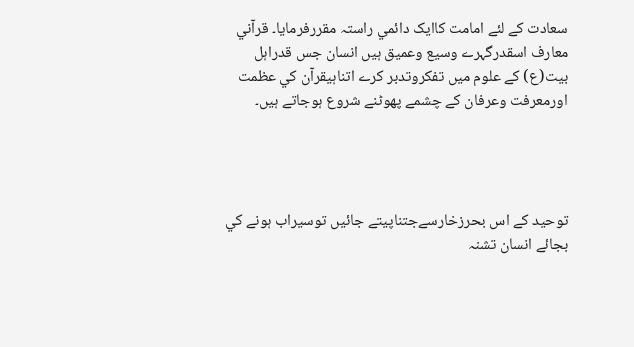سعادت کے لئے امامت کاايک دائمي راستہ مقررفرمايا۔ قرآني معارف اسقدرگہرے وسيع وعميق ہيں انسان جس قدراہل بيت(ع) کے علوم ميں تفکروتدبر کرے اتناہيقرآن کي عظمت اورمعرفت وعرفان کے چشمے پھوٹنے شروع ہوجاتے ہيں۔




توحيد کے اس بحرزخارسےجتناپيتے جائيں توسيراب ہونے کي بجائے انسان تشنہ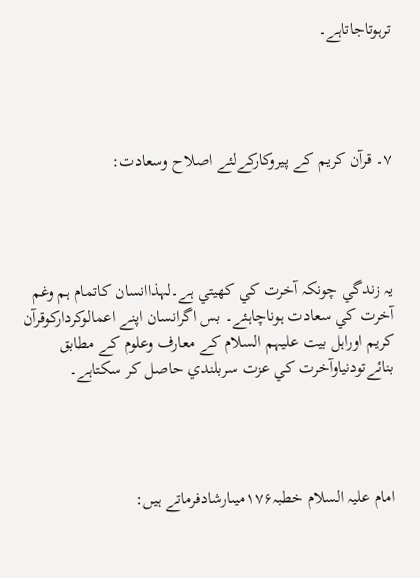ترہوتاجاتاہے۔




۷۔ قرآن کريم کے پيروکارکےلئے اصلاح وسعادت:




يہ زندگي چونکہ آخرت کي کھيتي ہے۔لہذاانسان کاتمام ہم وغم آخرت کي سعادت ہوناچاہئے۔ بس اگرانسان اپنے اعمالوکردارکوقرآن کريم اوراہل بيت عليہم السلام کے معارف وعلوم کے مطابق بنائےتودنياوآخرت کي عزت سربلندي حاصل کر سکتاہے۔




امام عليہ السلام خطبہ۱۷۶ميںارشادفرماتے ہيں: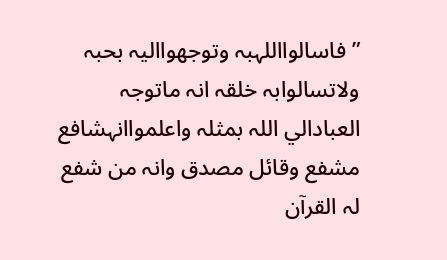”فاسالوااللہبہ وتوجھوااليہ بحبہ ولاتسالوابہ خلقہ انہ ماتوجہ العبادالي اللہ بمثلہ واعلمواانہشافع مشفع وقائل مصدق وانہ من شفع لہ القرآن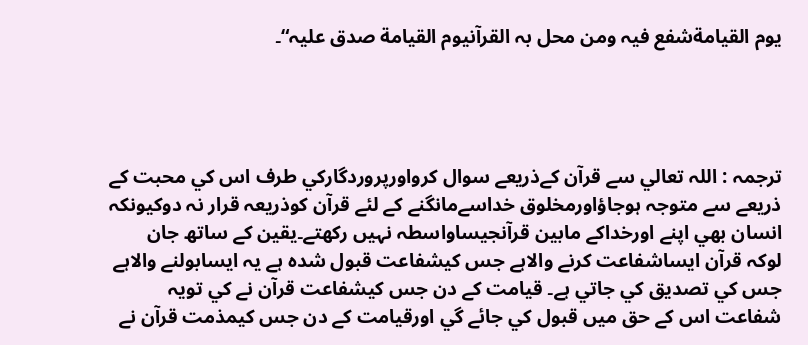يوم القيامةشفع فيہ ومن محل بہ القرآنيوم القيامة صدق عليہ“۔




ترجمہ : اللہ تعالي سے قرآن کےذريعے سوال کرواورپروردگارکي طرف اس کي محبت کے ذريعے سے متوجہ ہوجاؤاورمخلوق خداسےمانگنے کے لئے قرآن کوذريعہ قرار نہ دوکيونکہ انسان بھي اپنے اورخداکے مابين قرآنجيساواسطہ نہيں رکھتے۔يقين کے ساتھ جان لوکہ قرآن ايساشفاعت کرنے والاہے جس کيشفاعت قبول شدہ ہے يہ ايسابولنے والاہے جس کي تصديق کي جاتي ہے۔ قيامت کے دن جس کيشفاعت قرآن نے کي تويہ شفاعت اس کے حق ميں قبول کي جائے گي اورقيامت کے دن جس کيمذمت قرآن نے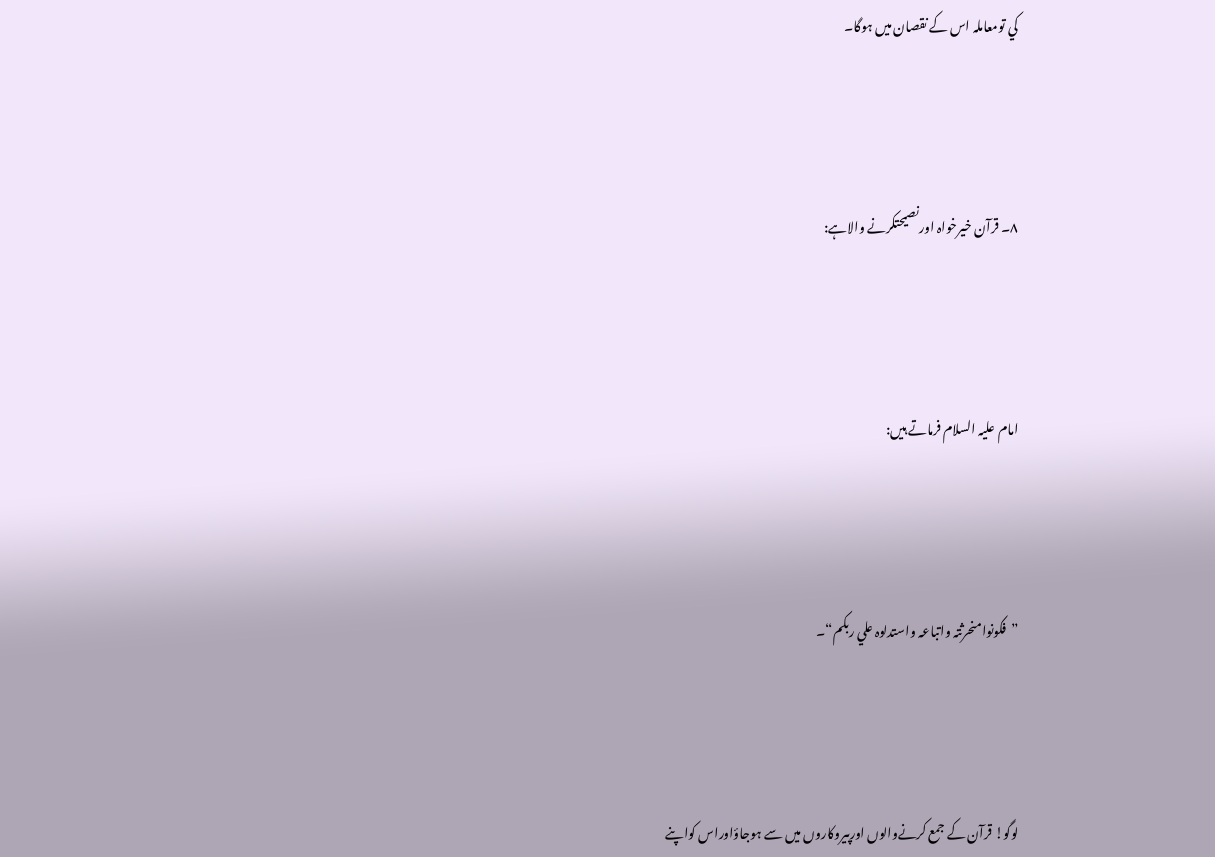کي تومعاملہ اس کے نقصان ميں ہوگا۔




۸۔ قرآن خيرخواہ اورنصيحتکرنے والاہے:




امام عليہ السلام فرماتے ہيں:




”فکونوامنحرثتہ واتباعہ واستدلوہ علي ربکم“۔




لوگو! قرآن کے جمع کرنےوالوں اورپيروکاروں ميں سے ہوجاؤاوراس کواپنے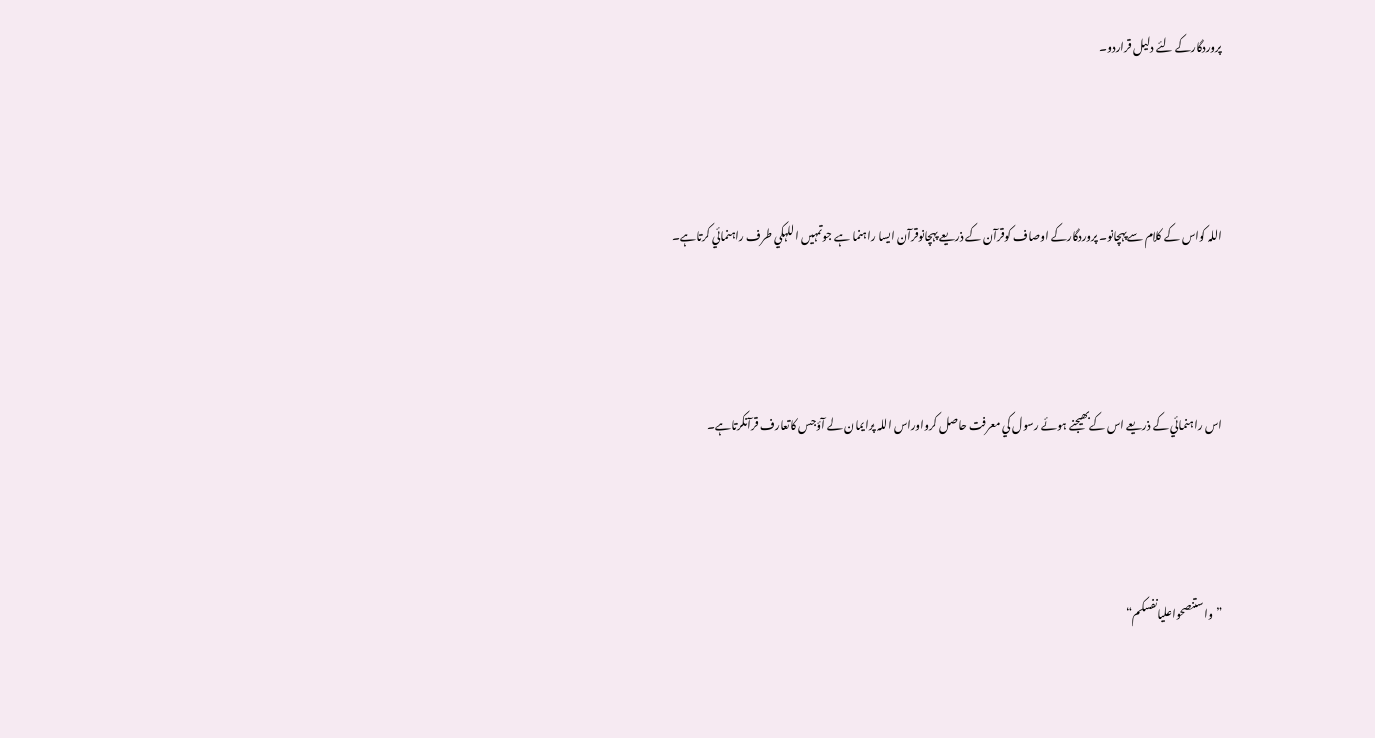پروردگارکے لئے دليل قراردو۔




اللہ کواس کے کلام سےپہچانو۔ پروردگارکے اوصاف کوقرآن کے ذريعے پہچانوقرآن ايسا راہنما ہے جوتمہيں اللہکي طرف راہنمائي کرتاہے۔




اس راہنمائي کے ذريعے اس کےبھيجنے ہوئے رسول کي معرفت حاصل کرواوراس اللہ پرايمان لے آؤجس کاتعارف قرآنکرتاہے۔




”واستنصحواعليانفسکم“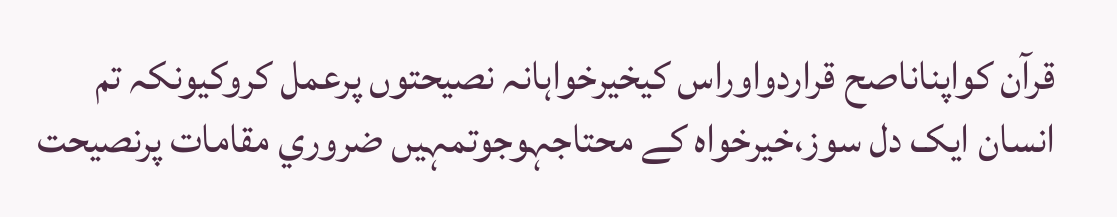قرآن کواپناناصح قراردواوراس کيخيرخواہانہ نصيحتوں پرعمل کروکيونکہ تم انسان ايک دل سوز،خيرخواہ کے محتاجہوجوتمہيں ضروري مقامات پرنصيحت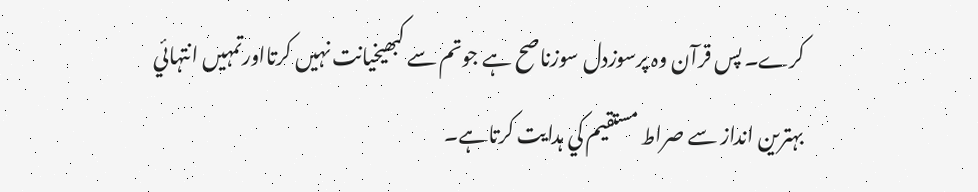کرے۔ پس قرآن وہ پرسوزدل سوزناصح ہے جوتم سے کبھيخيانت نہيں کرتااورتمہيں انتہائي بہترين انداز سے صراط مستقيم کي ہدايت کرتاہے۔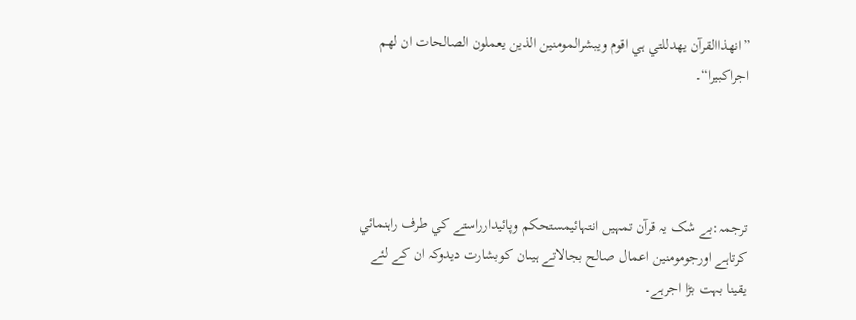”انھذاالقرآن يھدللتي ہي اقوم ويبشرالمومنين الذين يعملون الصالحات ان لھم اجراکبيرا“۔




ترجمہ:بے شک يہ قرآن تمہيں انتہائيمستحکم وپائيدارراستے کي طرف راہنمائي کرتاہے اورجومومنين اعمال صالح بجالاتے ہيںان کوبشارت ديدوکہ ان کے لئے يقينا بہت بڑا اجرہے۔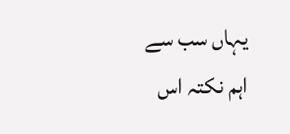يہاں سب سے اہم نکتہ اس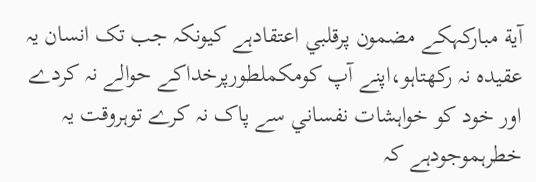آية مبارکہکے مضمون پرقلبي اعتقادہے کيونکہ جب تک انسان يہ عقيدہ نہ رکھتاہو،اپنے آپ کومکملطورپرخداکے حوالے نہ کردے اور خود کو خواہشات نفساني سے پاک نہ کرے توہروقت يہ خطرہموجودہے کہ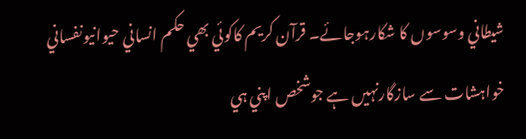شيطاني وسوسوں کا شکارہوجائے۔ قرآن کريم کاکوئي بھي حکم انساني حيوانيونفساني خواہشات سے سازگارنہيں ہے جوشخص اپني ہي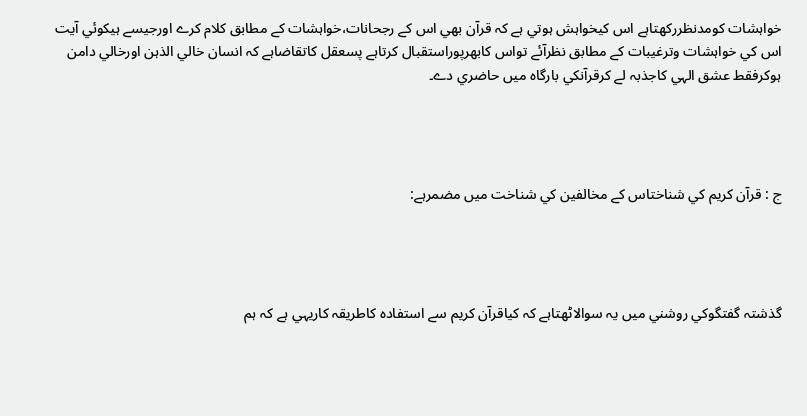خواہشات کومدنظررکھتاہے اس کيخواہش ہوتي ہے کہ قرآن بھي اس کے رجحانات،خواہشات کے مطابق کلام کرے اورجيسے ہيکوئي آيت اس کي خواہشات وترغيبات کے مطابق نظرآئے تواس کابھرپوراستقبال کرتاہے پسعقل کاتقاضاہے کہ انسان خالي الذہن اورخالي دامن ہوکرفقط عشق الہي کاجذبہ لے کرقرآنکي بارگاہ ميں حاضري دے۔




ج : قرآن کريم کي شناختاس کے مخالفين کي شناخت ميں مضمرہے:




گذشتہ گفتگوکي روشني ميں يہ سوالاٹھتاہے کہ کياقرآن کريم سے استفادہ کاطريقہ کاريہي ہے کہ ہم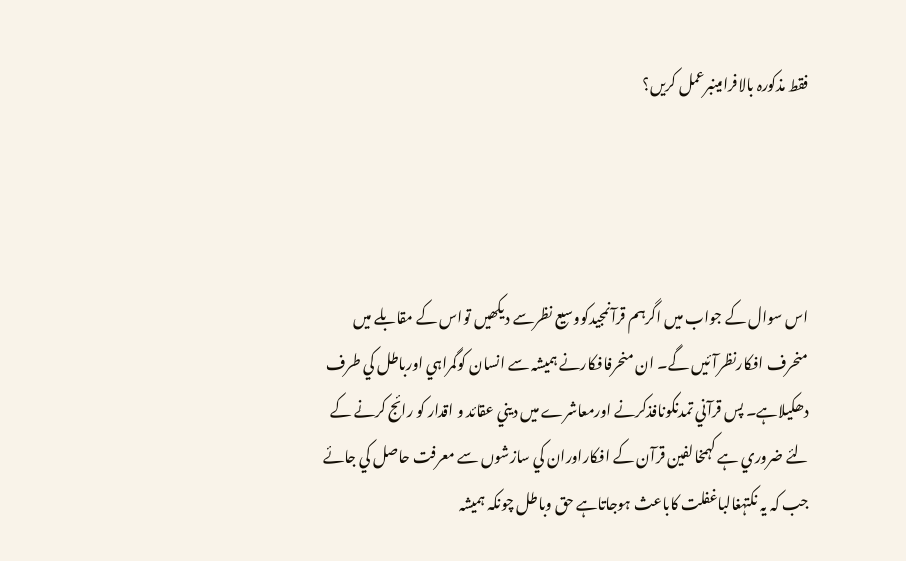فقط مذکورہ بالافرامينبرعمل کريں؟




اس سوال کے جواب ميں اگرہم قرآنمجيدکووسيع نظرسے ديکھيں تواس کے مقابلے ميں منحرف افکارنظرآئيں گے۔ ان منحرفافکارنے ہميشہ سے انسان کوگمراہي اورباطل کي طرف دھکيلاہے۔ پس قرآني تمدنکونافذکرنے اورمعاشرے ميں ديني عقائد و اقدار کو رائج کرنے کے لئے ضروري ہے کہمخالفين قرآن کے افکاراوران کي سازشوں سے معرفت حاصل کي جائے جب کہ يہ نکتہغالباغفلت کاباعث ہوجاتاہے حق وباطل چونکہ ہميشہ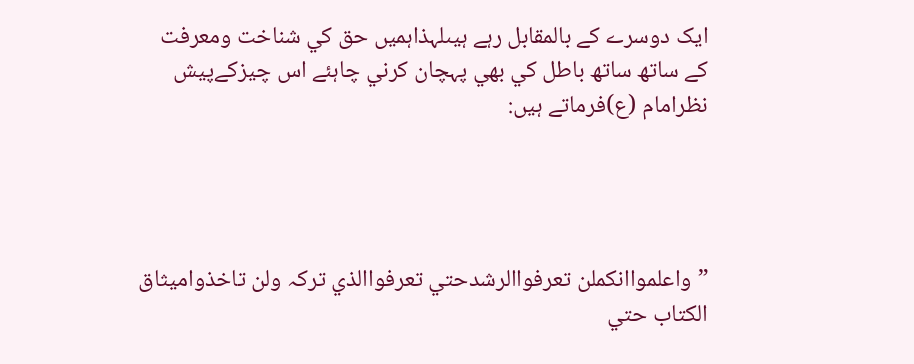ايک دوسرے کے بالمقابل رہے ہيںلہذاہميں حق کي شناخت ومعرفت کے ساتھ ساتھ باطل کي بھي پہچان کرني چاہئے اس چيزکےپيش نظرامام (ع)فرماتے ہيں:




”واعلمواانکملن تعرفواالرشدحتي تعرفواالذي ترکہ ولن تاخذواميثاق الکتاب حتي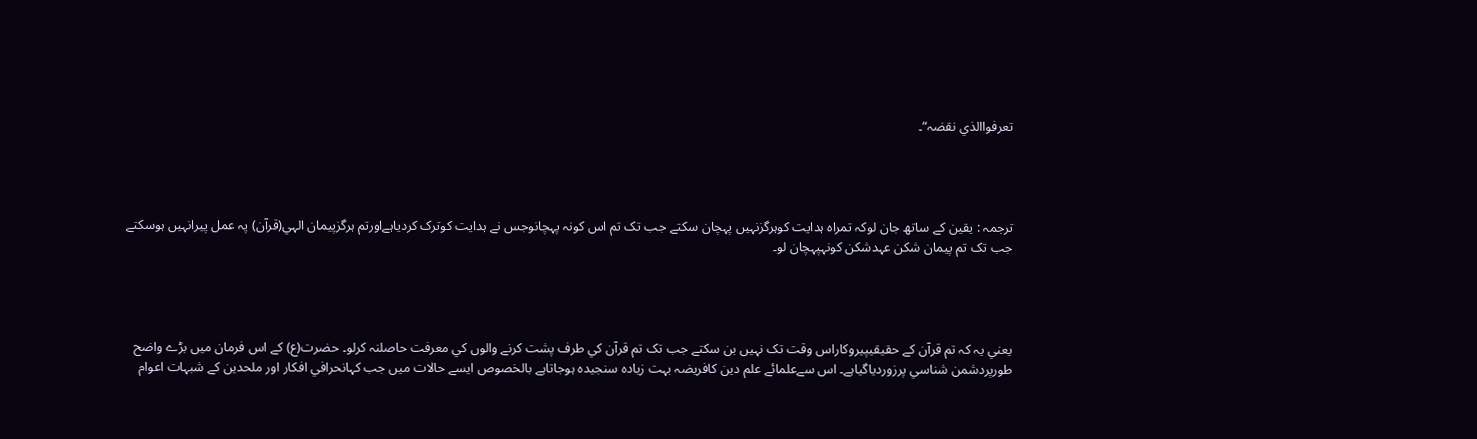تعرفواالذي نقضہ“۔




ترجمہ : يقين کے ساتھ جان لوکہ تمراہ ہدايت کوہرگزنہيں پہچان سکتے جب تک تم اس کونہ پہچانوجس نے ہدايت کوترک کردياہےاورتم ہرگزپيمان الہي(قرآن) پہ عمل پيرانہيں ہوسکتے جب تک تم پيمان شکن عہدشکن کونہپہچان لو۔




يعني يہ کہ تم قرآن کے حقيقيپيروکاراس وقت تک نہيں بن سکتے جب تک تم قرآن کي طرف پشت کرنے والوں کي معرفت حاصلنہ کرلو۔ حضرت(ع) کے اس فرمان ميں بڑے واضح طورپردشمن شناسي پرزوردياگياہے۔ اس سےعلمائے علم دين کافريضہ بہت زيادہ سنجيدہ ہوجاتاہے بالخصوص ايسے حالات ميں جب کہانحرافي افکار اور ملحدين کے شبہات اعوام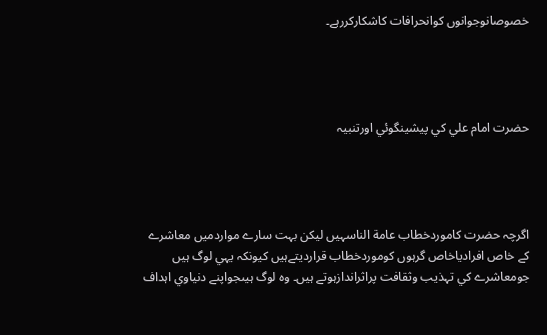خصوصانوجوانوں کوانحرافات کاشکارکررہے۔




حضرت امام علي کي پيشينگوئي اورتنبيہ




اگرچہ حضرت کاموردخطاب عامة الناسہيں ليکن بہت سارے مواردميں معاشرے کے خاص افرادياخاص گرہوں کوموردخطاب قرارديتےہيں کيونکہ يہي لوگ ہيں جومعاشرے کي تہذيب وثقافت پراثراندازہوتے ہيں۔ وہ لوگ ہيںجواپنے دنياوي اہداف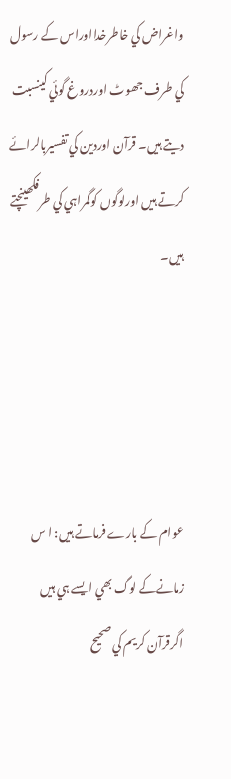واغراض کي خاطرخدااوراس کے رسول کي طرف جھوٹ اوردروغ گوئي کينسبت ديتے ہيں۔ قرآن اوردين کي تفسيربالرائے کرتے ہيں اورلوگوں کوگمراہي کي طرفکھينچتے ہيں۔




عوام کے بارے فرماتے ہيں: ا س زمانےکے لوگ بھي ايسے ہي ہيں اگرقرآن کريم کي صحيح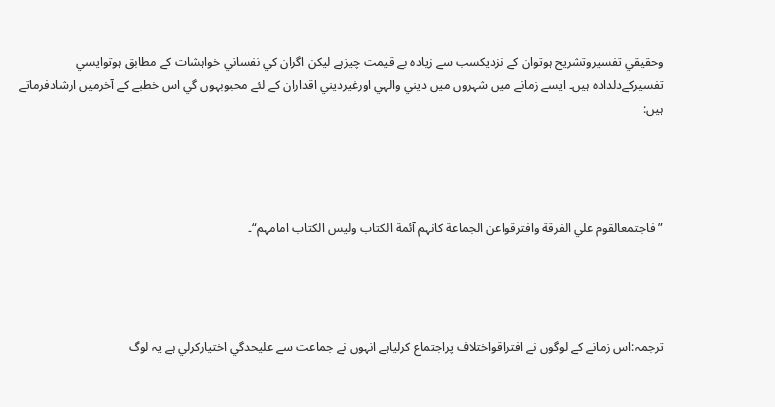وحقيقي تفسيروتشريح ہوتوان کے نزديکسب سے زيادہ بے قيمت چيزہے ليکن اگران کي نفساني خواہشات کے مطابق ہوتوايسي تفسيرکےدلدادہ ہيں۔ ايسے زمانے ميں شہروں ميں ديني والہي اورغيرديني اقداران کے لئے محبوبہوں گي اس خطبے کے آخرميں ارشادفرماتے ہيں:




”فاجتمعالقوم علي الفرقة وافترقواعن الجماعة کانہم آئمة الکتاب وليس الکتاب امامہم“۔




ترجمہ:اس زمانے کے لوگوں نے افتراقواختلاف پراجتماع کرلياہے انہوں نے جماعت سے عليحدگي اختيارکرلي ہے يہ لوگ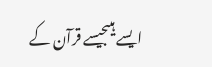ايسے ہيںجيسے قرآن کے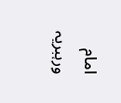امام ورہبريہ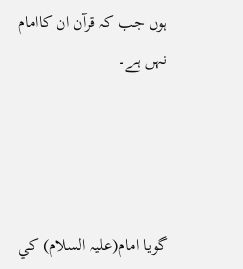ہوں جب کہ قرآن ان کاامام نہں ہے۔




گويا امام(عليہ السلام) کي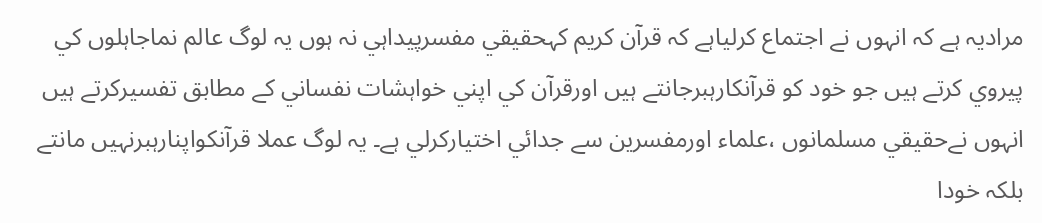مراديہ ہے کہ انہوں نے اجتماع کرلياہے کہ قرآن کريم کہحقيقي مفسرپيداہي نہ ہوں يہ لوگ عالم نماجاہلوں کي پيروي کرتے ہيں جو خود کو قرآنکارہبرجانتے ہيں اورقرآن کي اپني خواہشات نفساني کے مطابق تفسيرکرتے ہيں انہوں نےحقيقي مسلمانوں ،علماء اورمفسرين سے جدائي اختيارکرلي ہے۔ يہ لوگ عملا قرآنکواپنارہبرنہيں مانتے بلکہ خودا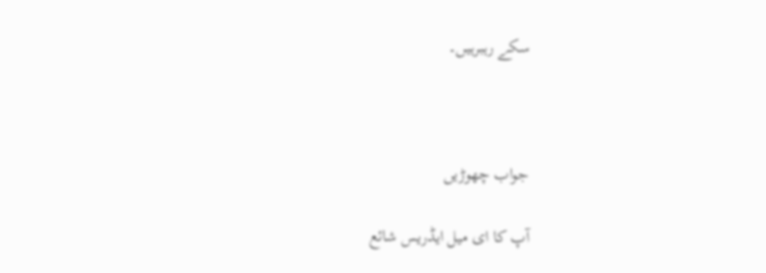سکے رہبرہيں۔



جواب چھوڑیں

آپ کا ای میل ایڈریس شائع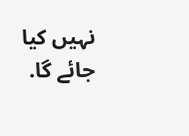نہیں کیا جائے گا.